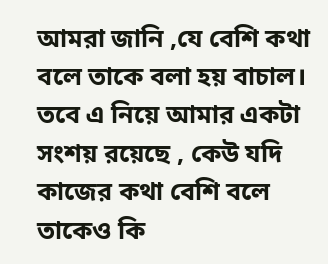আমরা জানি ,যে বেশি কথা বলে তাকে বলা হয় বাচাল। তবে এ নিয়ে আমার একটা সংশয় রয়েছে , কেউ যদি কাজের কথা বেশি বলে তাকেও কি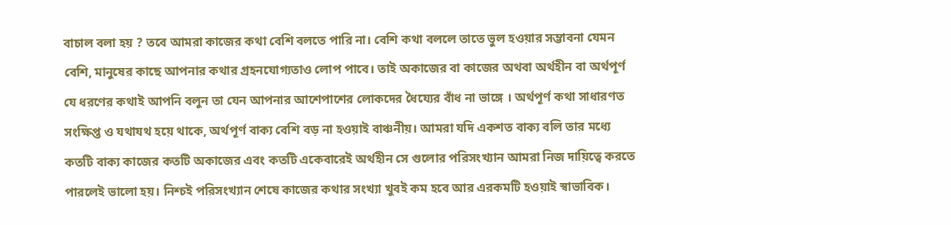বাচাল বলা হয় ? তবে আমরা কাজের কথা বেশি বলতে পারি না। বেশি কথা বললে তাতে ভুল হওয়ার সম্ভাবনা যেমন বেশি, মানুষের কাছে আপনার কথার গ্রহনযোগ্যতাও লোপ পাবে। তাই অকাজের বা কাজের অথবা অর্থহীন বা অর্থপূর্ণ যে ধরণের কথাই আপনি বলুন তা যেন আপনার আশেপাশের লোকদের ধৈয্যের বাঁধ না ভাঙ্গে । অর্থপূর্ণ কথা সাধারণত সংক্ষিপ্ত ও যথাযথ হয়ে থাকে, অর্থপূর্ণ বাক্য বেশি বড় না হওয়াই বাঞ্চনীয়। আমরা যদি একশত বাক্য বলি তার মধ্যে কতটি বাক্য কাজের কতটি অকাজের এবং কতটি একেবারেই অর্থহীন সে গুলোর পরিসংখ্যান আমরা নিজ দায়িত্বে করতে পারলেই ভালো হয়। নিশ্চই পরিসংখ্যান শেষে কাজের কথার সংখ্যা খুবই কম হবে আর এরকমটি হওয়াই স্বাভাবিক।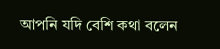আপনি যদি বেশি কথা বলেন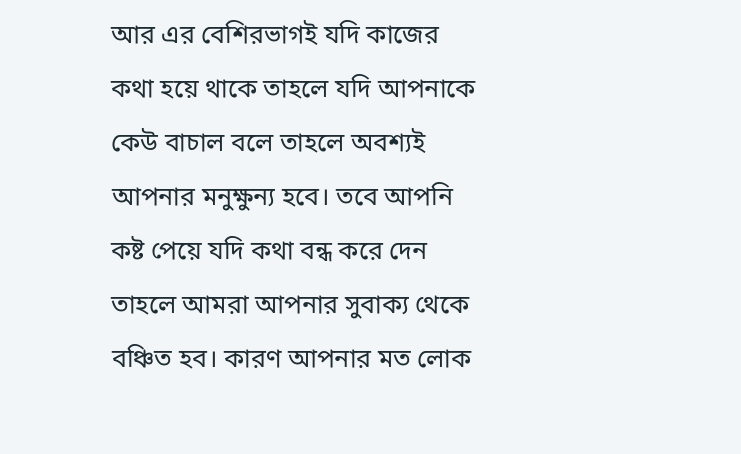আর এর বেশিরভাগই যদি কাজের কথা হয়ে থাকে তাহলে যদি আপনাকে কেউ বাচাল বলে তাহলে অবশ্যই আপনার মনুক্ষুন্য হবে। তবে আপনি কষ্ট পেয়ে যদি কথা বন্ধ করে দেন তাহলে আমরা আপনার সুবাক্য থেকে বঞ্চিত হব। কারণ আপনার মত লোক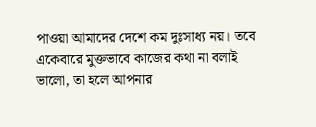পাওয়া আমাদের দেশে কম দুঃসাধ্য নয়। তবে একেবারে মুক্তভাবে কাজের কথা না বলাই ভালো, তা হলে আপনার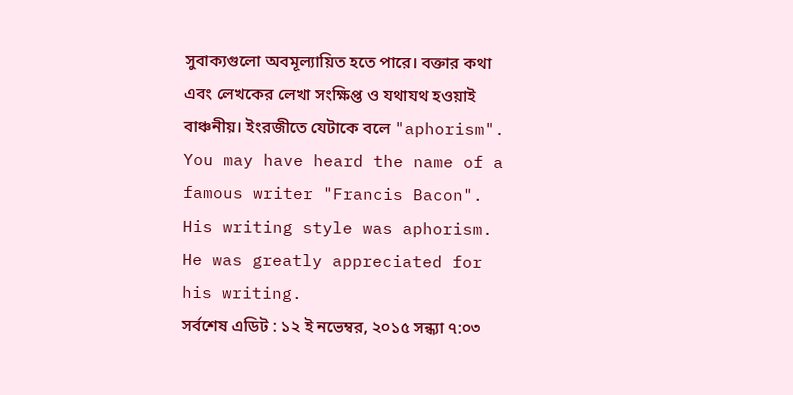সুবাক্যগুলো অবমূল্যায়িত হতে পারে। বক্তার কথা এবং লেখকের লেখা সংক্ষিপ্ত ও যথাযথ হওয়াই বাঞ্চনীয়। ইংরজীতে যেটাকে বলে "aphorism". You may have heard the name of a famous writer "Francis Bacon". His writing style was aphorism. He was greatly appreciated for his writing.
সর্বশেষ এডিট : ১২ ই নভেম্বর, ২০১৫ সন্ধ্যা ৭:০৩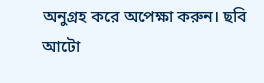অনুগ্রহ করে অপেক্ষা করুন। ছবি আটো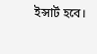ইন্সার্ট হবে।